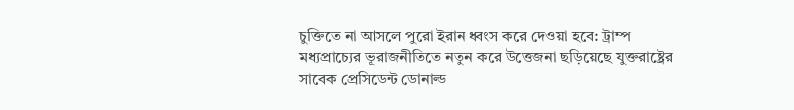চুক্তিতে না আসলে পুরো ইরান ধ্বংস করে দেওয়া হবে: ট্রাম্প
মধ্যপ্রাচ্যের ভূরাজনীতিতে নতুন করে উত্তেজনা ছড়িয়েছে যুক্তরাষ্ট্রের সাবেক প্রেসিডেন্ট ডোনাল্ড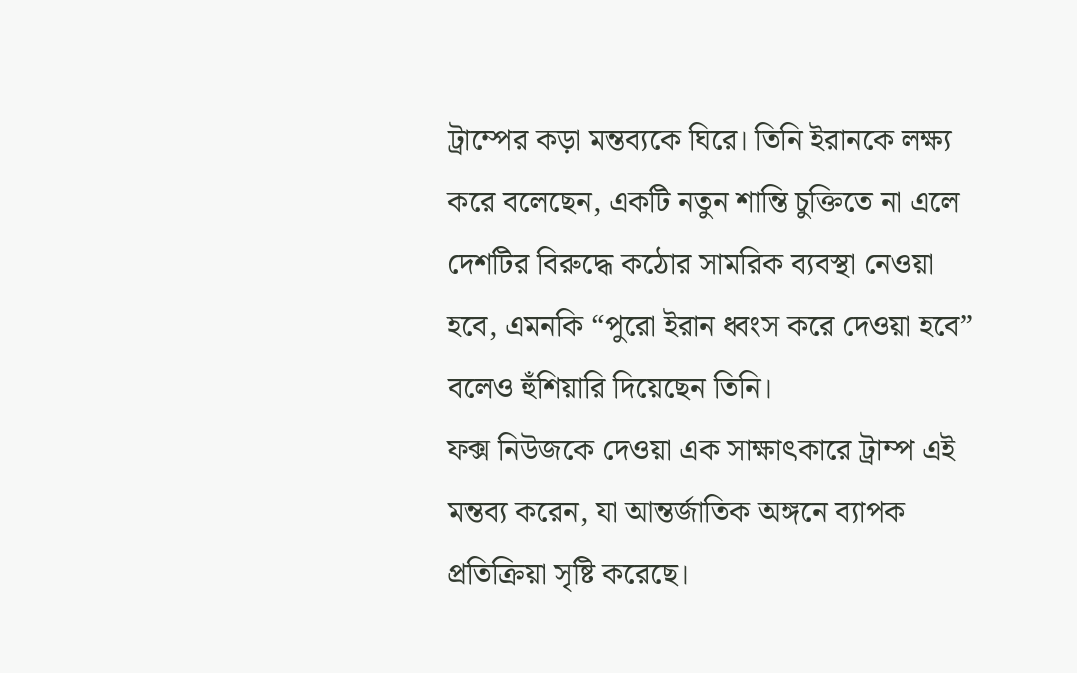ট্রাম্পের কড়া মন্তব্যকে ঘিরে। তিনি ইরানকে লক্ষ্য করে বলেছেন, একটি নতুন শান্তি চুক্তিতে না এলে দেশটির বিরুদ্ধে কঠোর সামরিক ব্যবস্থা নেওয়া হবে, এমনকি “পুরো ইরান ধ্বংস করে দেওয়া হবে” বলেও হুঁশিয়ারি দিয়েছেন তিনি।
ফক্স নিউজকে দেওয়া এক সাক্ষাৎকারে ট্রাম্প এই মন্তব্য করেন, যা আন্তর্জাতিক অঙ্গনে ব্যাপক প্রতিক্রিয়া সৃষ্টি করেছে।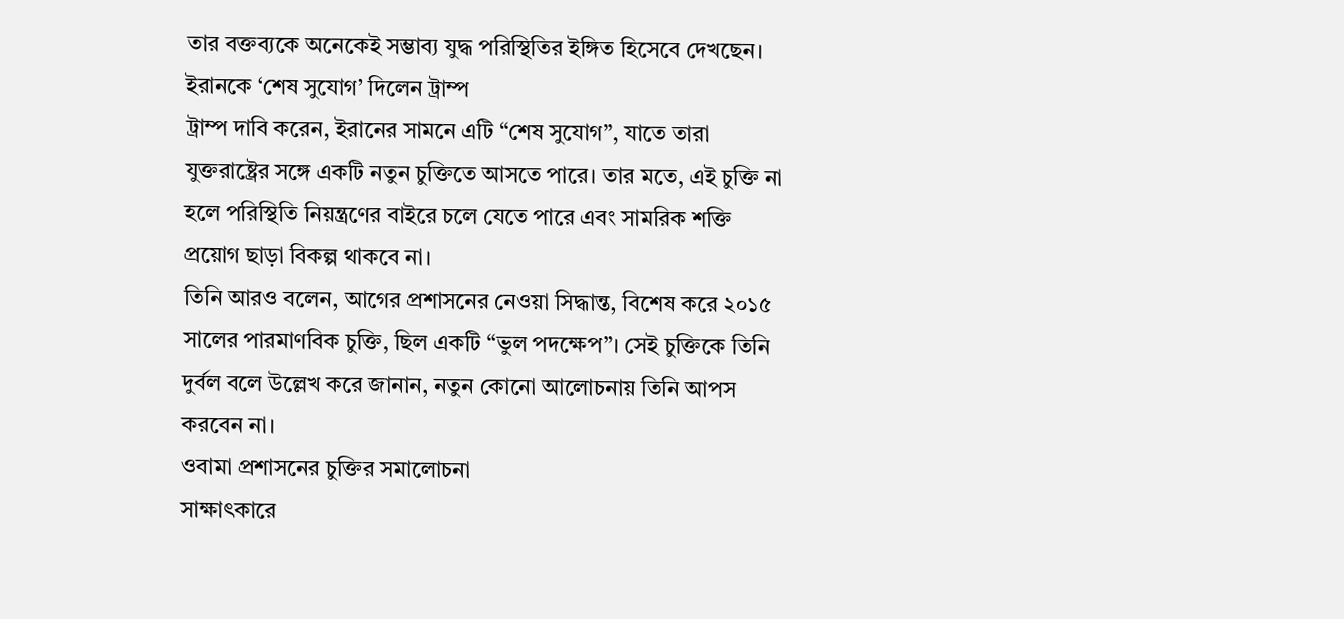তার বক্তব্যকে অনেকেই সম্ভাব্য যুদ্ধ পরিস্থিতির ইঙ্গিত হিসেবে দেখছেন।
ইরানকে ‘শেষ সুযোগ’ দিলেন ট্রাম্প
ট্রাম্প দাবি করেন, ইরানের সামনে এটি “শেষ সুযোগ”, যাতে তারা যুক্তরাষ্ট্রের সঙ্গে একটি নতুন চুক্তিতে আসতে পারে। তার মতে, এই চুক্তি না হলে পরিস্থিতি নিয়ন্ত্রণের বাইরে চলে যেতে পারে এবং সামরিক শক্তি প্রয়োগ ছাড়া বিকল্প থাকবে না।
তিনি আরও বলেন, আগের প্রশাসনের নেওয়া সিদ্ধান্ত, বিশেষ করে ২০১৫ সালের পারমাণবিক চুক্তি, ছিল একটি “ভুল পদক্ষেপ”। সেই চুক্তিকে তিনি দুর্বল বলে উল্লেখ করে জানান, নতুন কোনো আলোচনায় তিনি আপস করবেন না।
ওবামা প্রশাসনের চুক্তির সমালোচনা
সাক্ষাৎকারে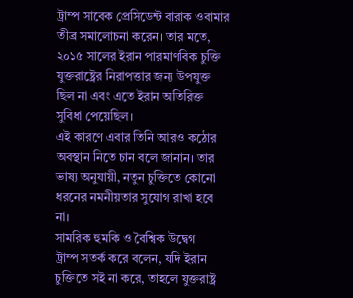ট্রাম্প সাবেক প্রেসিডেন্ট বারাক ওবামার তীব্র সমালোচনা করেন। তার মতে, ২০১৫ সালের ইরান পারমাণবিক চুক্তি যুক্তরাষ্ট্রের নিরাপত্তার জন্য উপযুক্ত ছিল না এবং এতে ইরান অতিরিক্ত সুবিধা পেয়েছিল।
এই কারণে এবার তিনি আরও কঠোর অবস্থান নিতে চান বলে জানান। তার ভাষ্য অনুযায়ী, নতুন চুক্তিতে কোনো ধরনের নমনীয়তার সুযোগ রাখা হবে না।
সামরিক হুমকি ও বৈশ্বিক উদ্বেগ
ট্রাম্প সতর্ক করে বলেন, যদি ইরান চুক্তিতে সই না করে, তাহলে যুক্তরাষ্ট্র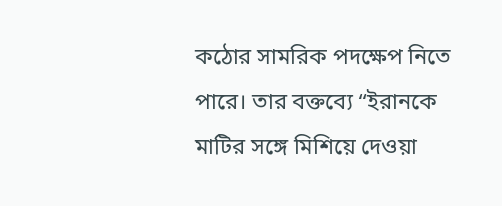কঠোর সামরিক পদক্ষেপ নিতে পারে। তার বক্তব্যে “ইরানকে মাটির সঙ্গে মিশিয়ে দেওয়া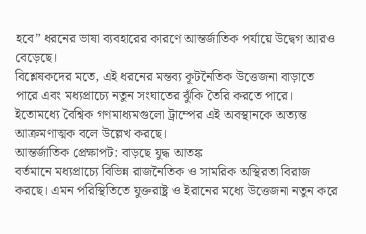হবে” ধরনের ভাষা ব্যবহারের কারণে আন্তর্জাতিক পর্যায়ে উদ্বেগ আরও বেড়েছে।
বিশ্লেষকদের মতে, এই ধরনের মন্তব্য কূটনৈতিক উত্তেজনা বাড়াতে পারে এবং মধ্যপ্রাচ্যে নতুন সংঘাতের ঝুঁকি তৈরি করতে পারে। ইতোমধ্যে বৈশ্বিক গণমাধ্যমগুলো ট্রাম্পের এই অবস্থানকে অত্যন্ত আক্রমণাত্মক বলে উল্লেখ করছে।
আন্তর্জাতিক প্রেক্ষাপট: বাড়ছে যুদ্ধ আতঙ্ক
বর্তমানে মধ্যপ্রাচ্যে বিভিন্ন রাজনৈতিক ও সামরিক অস্থিরতা বিরাজ করছে। এমন পরিস্থিতিতে যুক্তরাষ্ট্র ও ইরানের মধ্যে উত্তেজনা নতুন করে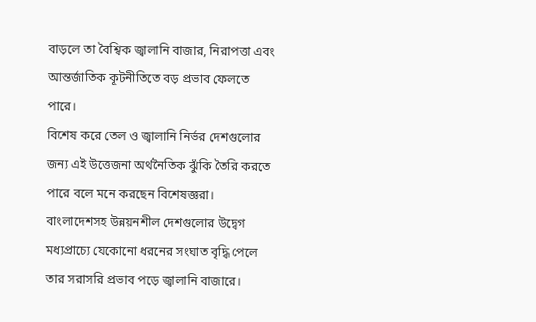বাড়লে তা বৈশ্বিক জ্বালানি বাজার, নিরাপত্তা এবং আন্তর্জাতিক কূটনীতিতে বড় প্রভাব ফেলতে পারে।
বিশেষ করে তেল ও জ্বালানি নির্ভর দেশগুলোর জন্য এই উত্তেজনা অর্থনৈতিক ঝুঁকি তৈরি করতে পারে বলে মনে করছেন বিশেষজ্ঞরা।
বাংলাদেশসহ উন্নয়নশীল দেশগুলোর উদ্বেগ
মধ্যপ্রাচ্যে যেকোনো ধরনের সংঘাত বৃদ্ধি পেলে তার সরাসরি প্রভাব পড়ে জ্বালানি বাজারে।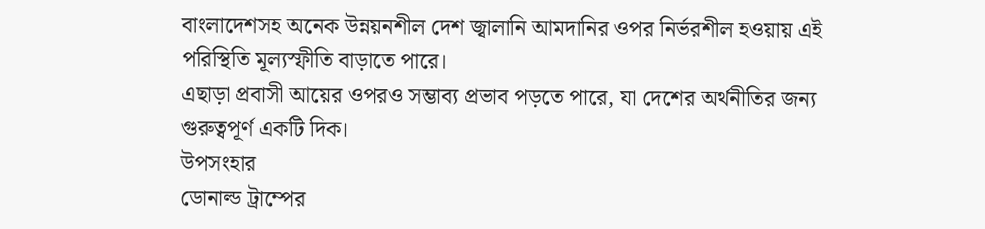বাংলাদেশসহ অনেক উন্নয়নশীল দেশ জ্বালানি আমদানির ওপর নির্ভরশীল হওয়ায় এই পরিস্থিতি মূল্যস্ফীতি বাড়াতে পারে।
এছাড়া প্রবাসী আয়ের ওপরও সম্ভাব্য প্রভাব পড়তে পারে, যা দেশের অর্থনীতির জন্য গুরুত্বপূর্ণ একটি দিক।
উপসংহার
ডোনাল্ড ট্রাম্পের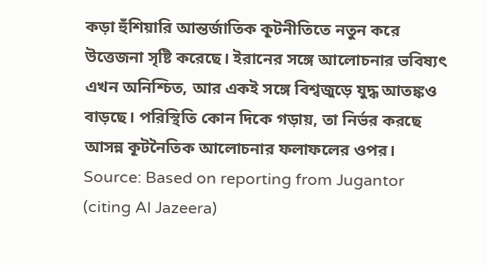কড়া হুঁশিয়ারি আন্তর্জাতিক কূটনীতিতে নতুন করে উত্তেজনা সৃষ্টি করেছে। ইরানের সঙ্গে আলোচনার ভবিষ্যৎ এখন অনিশ্চিত, আর একই সঙ্গে বিশ্বজুড়ে যুদ্ধ আতঙ্কও বাড়ছে। পরিস্থিতি কোন দিকে গড়ায়, তা নির্ভর করছে আসন্ন কূটনৈতিক আলোচনার ফলাফলের ওপর।
Source: Based on reporting from Jugantor (citing Al Jazeera)